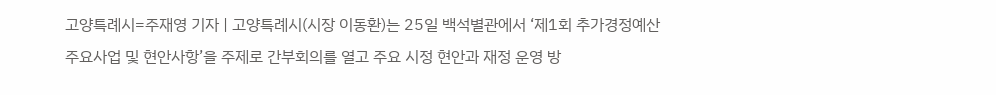고양특례시=주재영 기자 | 고양특례시(시장 이동환)는 25일 백석별관에서 ‘제1회 추가경정예산 주요사업 및 현안사항’을 주제로 간부회의를 열고 주요 시정 현안과 재정 운영 방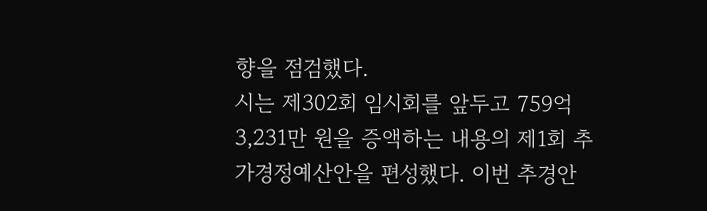향을 점검했다.
시는 제302회 임시회를 앞두고 759억 3,231만 원을 증액하는 내용의 제1회 추가경정예산안을 편성했다. 이번 추경안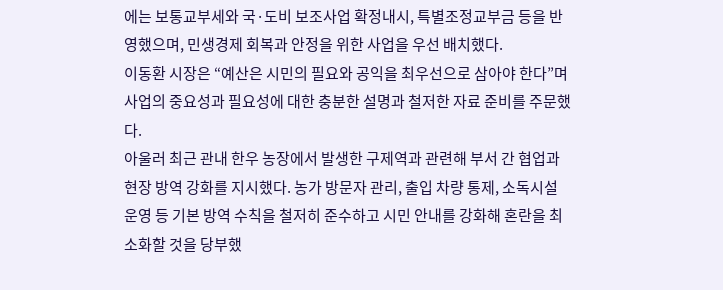에는 보통교부세와 국·도비 보조사업 확정내시, 특별조정교부금 등을 반영했으며, 민생경제 회복과 안정을 위한 사업을 우선 배치했다.
이동환 시장은 “예산은 시민의 필요와 공익을 최우선으로 삼아야 한다”며 사업의 중요성과 필요성에 대한 충분한 설명과 철저한 자료 준비를 주문했다.
아울러 최근 관내 한우 농장에서 발생한 구제역과 관련해 부서 간 협업과 현장 방역 강화를 지시했다. 농가 방문자 관리, 출입 차량 통제, 소독시설 운영 등 기본 방역 수칙을 철저히 준수하고 시민 안내를 강화해 혼란을 최소화할 것을 당부했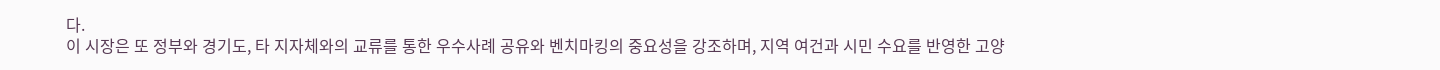다.
이 시장은 또 정부와 경기도, 타 지자체와의 교류를 통한 우수사례 공유와 벤치마킹의 중요성을 강조하며, 지역 여건과 시민 수요를 반영한 고양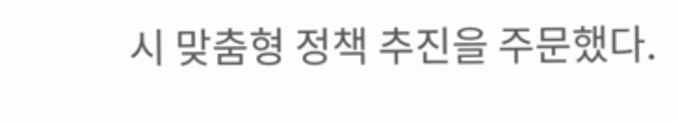시 맞춤형 정책 추진을 주문했다.